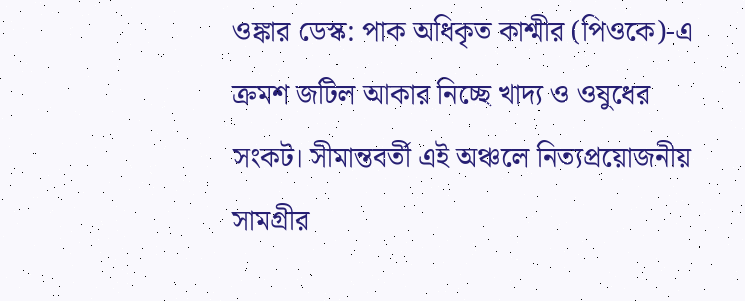ওঙ্কার ডেস্ক: পাক অধিকৃত কাশ্মীর (পিওকে)-এ ক্রমশ জটিল আকার নিচ্ছে খাদ্য ও ওষুধের সংকট। সীমান্তবর্তী এই অঞ্চলে নিত্যপ্রয়োজনীয় সামগ্রীর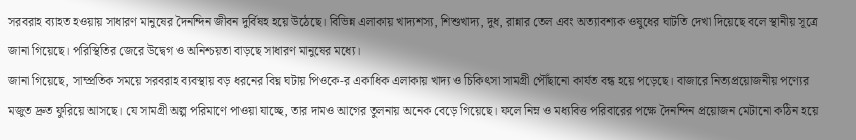সরবরাহ ব্যাহত হওয়ায় সাধারণ মানুষের দৈনন্দিন জীবন দুর্বিষহ হয়ে উঠেছে। বিভিন্ন এলাকায় খাদ্যশস্য, শিশুখাদ্য, দুধ, রান্নার তেল এবং অত্যাবশ্যক ওষুধের ঘাটতি দেখা দিয়েছে বলে স্থানীয় সূত্রে জানা গিয়েছে। পরিস্থিতির জেরে উদ্বেগ ও অনিশ্চয়তা বাড়ছে সাধারণ মানুষের মধ্যে।
জানা গিয়েছে, সাম্প্রতিক সময়ে সরবরাহ ব্যবস্থায় বড় ধরনের বিঘ্ন ঘটায় পিওকে-র একাধিক এলাকায় খাদ্য ও চিকিৎসা সামগ্রী পৌঁছানো কার্যত বন্ধ হয়ে পড়েছে। বাজারে নিত্যপ্রয়োজনীয় পণ্যের মজুত দ্রুত ফুরিয়ে আসছে। যে সামগ্রী অল্প পরিমাণে পাওয়া যাচ্ছে, তার দামও আগের তুলনায় অনেক বেড়ে গিয়েছে। ফলে নিম্ন ও মধ্যবিত্ত পরিবারের পক্ষে দৈনন্দিন প্রয়োজন মেটানো কঠিন হয়ে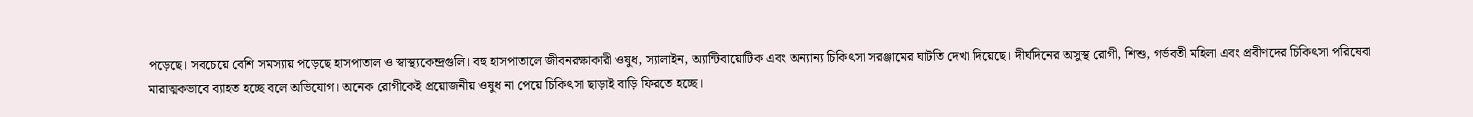পড়েছে। সবচেয়ে বেশি সমস্যায় পড়েছে হাসপাতাল ও স্বাস্থ্যকেন্দ্রগুলি। বহু হাসপাতালে জীবনরক্ষাকারী ওষুধ, স্যালাইন, অ্যান্টিবায়োটিক এবং অন্যান্য চিকিৎসা সরঞ্জামের ঘাটতি দেখা দিয়েছে। দীর্ঘদিনের অসুস্থ রোগী, শিশু, গর্ভবতী মহিলা এবং প্রবীণদের চিকিৎসা পরিষেবা মারাত্মকভাবে ব্যাহত হচ্ছে বলে অভিযোগ। অনেক রোগীকেই প্রয়োজনীয় ওষুধ না পেয়ে চিকিৎসা ছাড়াই বাড়ি ফিরতে হচ্ছে।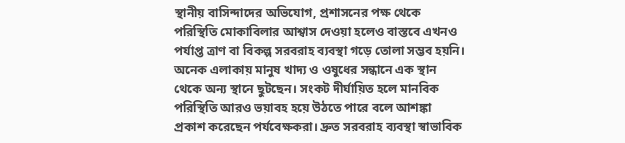স্থানীয় বাসিন্দাদের অভিযোগ, প্রশাসনের পক্ষ থেকে পরিস্থিতি মোকাবিলার আশ্বাস দেওয়া হলেও বাস্তবে এখনও পর্যাপ্ত ত্রাণ বা বিকল্প সরবরাহ ব্যবস্থা গড়ে তোলা সম্ভব হয়নি। অনেক এলাকায় মানুষ খাদ্য ও ওষুধের সন্ধানে এক স্থান থেকে অন্য স্থানে ছুটছেন। সংকট দীর্ঘায়িত হলে মানবিক পরিস্থিতি আরও ভয়াবহ হয়ে উঠতে পারে বলে আশঙ্কা প্রকাশ করেছেন পর্যবেক্ষকরা। দ্রুত সরবরাহ ব্যবস্থা স্বাভাবিক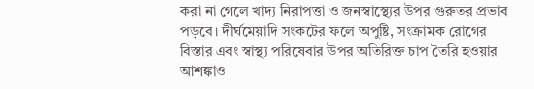করা না গেলে খাদ্য নিরাপত্তা ও জনস্বাস্থ্যের উপর গুরুতর প্রভাব পড়বে। দীর্ঘমেয়াদি সংকটের ফলে অপুষ্টি, সংক্রামক রোগের বিস্তার এবং স্বাস্থ্য পরিষেবার উপর অতিরিক্ত চাপ তৈরি হওয়ার আশঙ্কাও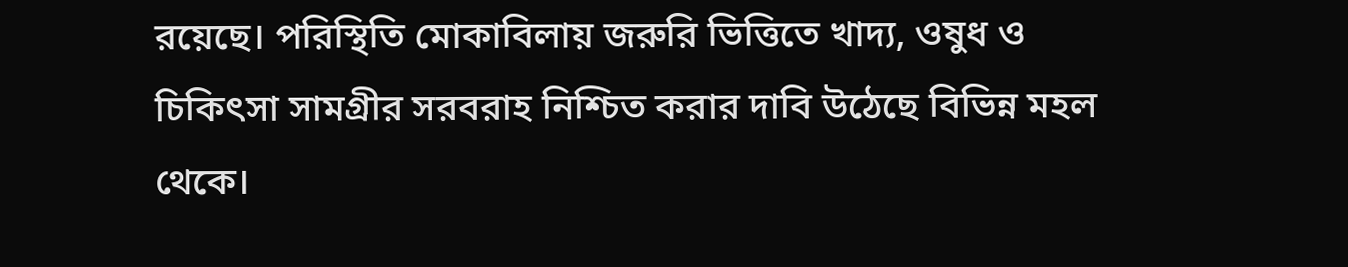রয়েছে। পরিস্থিতি মোকাবিলায় জরুরি ভিত্তিতে খাদ্য, ওষুধ ও চিকিৎসা সামগ্রীর সরবরাহ নিশ্চিত করার দাবি উঠেছে বিভিন্ন মহল থেকে।